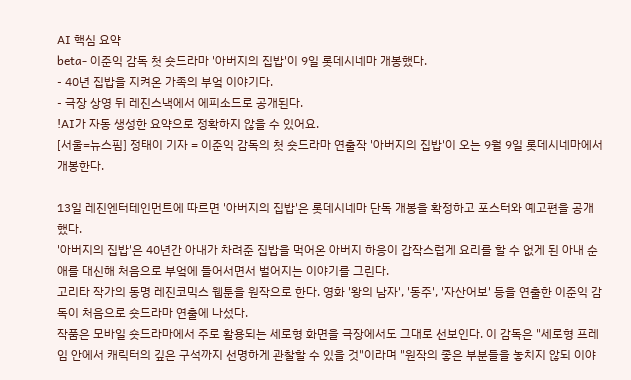AI 핵심 요약
beta- 이준익 감독 첫 숏드라마 '아버지의 집밥'이 9일 롯데시네마 개봉했다.
- 40년 집밥을 지켜온 가족의 부엌 이야기다.
- 극장 상영 뒤 레진스낵에서 에피소드로 공개된다.
!AI가 자동 생성한 요약으로 정확하지 않을 수 있어요.
[서울=뉴스핌] 정태이 기자 = 이준익 감독의 첫 숏드라마 연출작 '아버지의 집밥'이 오는 9월 9일 롯데시네마에서 개봉한다.

13일 레진엔터테인먼트에 따르면 '아버지의 집밥'은 롯데시네마 단독 개봉을 확정하고 포스터와 예고편을 공개했다.
'아버지의 집밥'은 40년간 아내가 차려준 집밥을 먹어온 아버지 하응이 갑작스럽게 요리를 할 수 없게 된 아내 순애를 대신해 처음으로 부엌에 들어서면서 벌어지는 이야기를 그린다.
고리타 작가의 동명 레진코믹스 웹툰을 원작으로 한다. 영화 '왕의 남자', '동주', '자산어보' 등을 연출한 이준익 감독이 처음으로 숏드라마 연출에 나섰다.
작품은 모바일 숏드라마에서 주로 활용되는 세로형 화면을 극장에서도 그대로 선보인다. 이 감독은 "세로형 프레임 안에서 캐릭터의 깊은 구석까지 선명하게 관찰할 수 있을 것"이라며 "원작의 좋은 부분들을 놓치지 않되 이야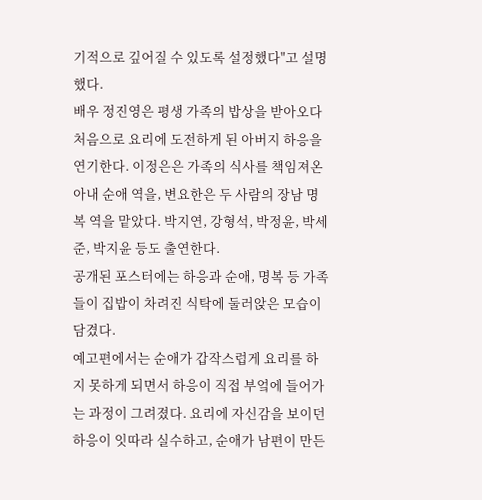기적으로 깊어질 수 있도록 설정했다"고 설명했다.
배우 정진영은 평생 가족의 밥상을 받아오다 처음으로 요리에 도전하게 된 아버지 하응을 연기한다. 이정은은 가족의 식사를 책임져온 아내 순애 역을, 변요한은 두 사람의 장남 명복 역을 맡았다. 박지연, 강형석, 박정윤, 박세준, 박지윤 등도 출연한다.
공개된 포스터에는 하응과 순애, 명복 등 가족들이 집밥이 차려진 식탁에 둘러앉은 모습이 담겼다.
예고편에서는 순애가 갑작스럽게 요리를 하지 못하게 되면서 하응이 직접 부엌에 들어가는 과정이 그려졌다. 요리에 자신감을 보이던 하응이 잇따라 실수하고, 순애가 남편이 만든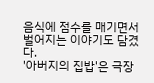음식에 점수를 매기면서 벌어지는 이야기도 담겼다.
'아버지의 집밥'은 극장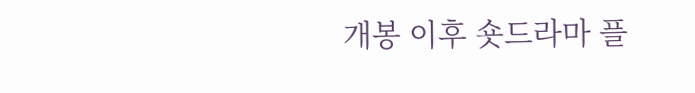개봉 이후 숏드라마 플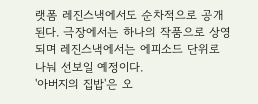랫폼 레진스낵에서도 순차적으로 공개된다. 극장에서는 하나의 작품으로 상영되며 레진스낵에서는 에피소드 단위로 나눠 선보일 예정이다.
'아버지의 집밥'은 오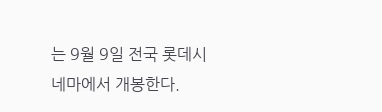는 9월 9일 전국 롯데시네마에서 개봉한다.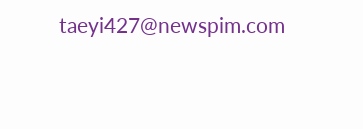taeyi427@newspim.com